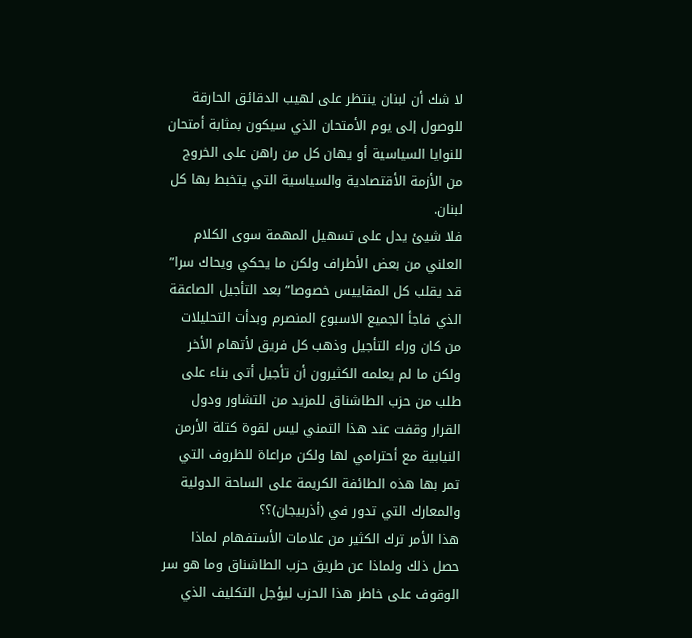لا شك أن لبنان ينتظر على لهيب الدقائق الحارقة للوصول إلى يوم الأمتحان الذي سيكون بمثابة أمتحان للنوايا السياسية أو يهان كل من راهن على الخروج من الأزمة الأقتصادية والسياسية التي يتخبط بها كل لبنان.
فلا شيئ يدل على تسهيل المهمة سوى الكلام العلني من بعض الأطراف ولكن ما يحكي ويحاك سرا” قد يقلب كل المقاييس خصوصا” بعد التأجيل الصاعقة الذي فاجأ الجميع الاسبوع المنصرم وبدأت التحليلات من كان وراء التأجيل وذهب كل فريق لأتهام الأخر ولكن ما لم يعلمه الكثيرون أن تأجيل أتى بناء على طلب من حزب الطاشناق للمزيد من التشاور ودول القرار وقفت عند هذا التمني ليس لقوة كتلة الأرمن النيابية مع أحترامي لها ولكن مراعاة للظروف التي تمر بها هذه الطائفة الكريمة على الساحة الدولية والمعارك التي تدور في (أذربيجان)؟؟
هذا الأمر ترك الكثير من علامات الأستفهام لماذا حصل ذلك ولماذا عن طريق حزب الطاشناق وما هو سر الوقوف على خاطر هذا الحزب ليؤجل التكليف الذي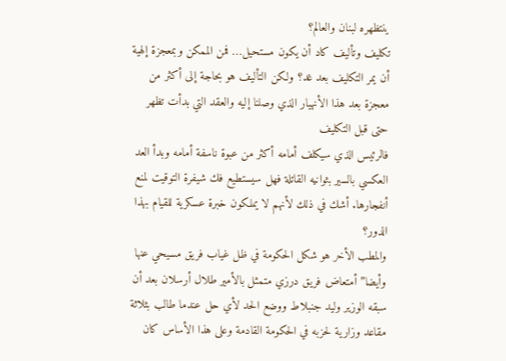ينتظهره لبنان والعالم؟
تكليف وتأليف كاد أن يكون مستحيل… فمن الممكن وبمعجزة إلهية أن يمر التكليف بعد غد؟ ولكن التأليف هو بحاجة إلى أكثر من معجزة بعد هذا الأنهيار الذي وصلنا إليه والعقد التي بدأت تظهر حتى قبل التكليف
فالرئيس الذي سيكلف أمامه أكثر من عبوة ناسفة أمامه وبدأ العد العكسي بالسير بثوانيه القاتلة فهل سيستطيع فك شيفرة التوقيت لمنع أنفجارها. أشك في ذلك لأنهم لا يملكون خبرة عسكرية للقيام بهذا الدور؟
والمطب الأخر هو شكل الحكومة في ظل غياب فريق مسيحي عنها وأيضا” أمتعاض فريق درزي متمثل بالأمير طلال أرسلان بعد أن سبقه الوزير وليد جنبلاط ووضع الحد لأي حل عندما طالب بثلاثة مقاعد وزارية لحزبه في الحكومة القادمة وعلى هذا الأساس كان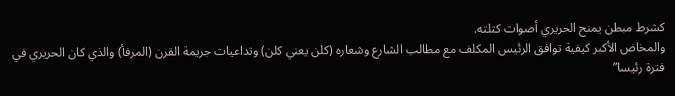كشرط مبطن يمنح الحريري أصوات كتلته.
والمخاض الأكبر كيفية توافق الرئيس المكلف مع مطالب الشارع وشعاره (كلن يعني كلن) وتداعيات جريمة القرن (المرفأ) والذي كان الحريري في فترة رئيسا”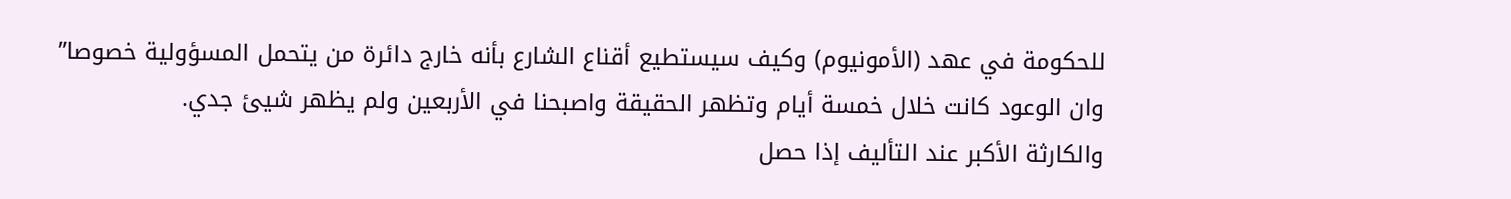للحكومة في عهد (الأمونيوم) وكيف سيستطيع أقناع الشارع بأنه خارج دائرة من يتحمل المسؤولية خصوصا” وان الوعود كانت خلال خمسة أيام وتظهر الحقيقة واصبحنا في الأربعين ولم يظهر شيئ جدي.
والكارثة الأكبر عند التأليف إذا حصل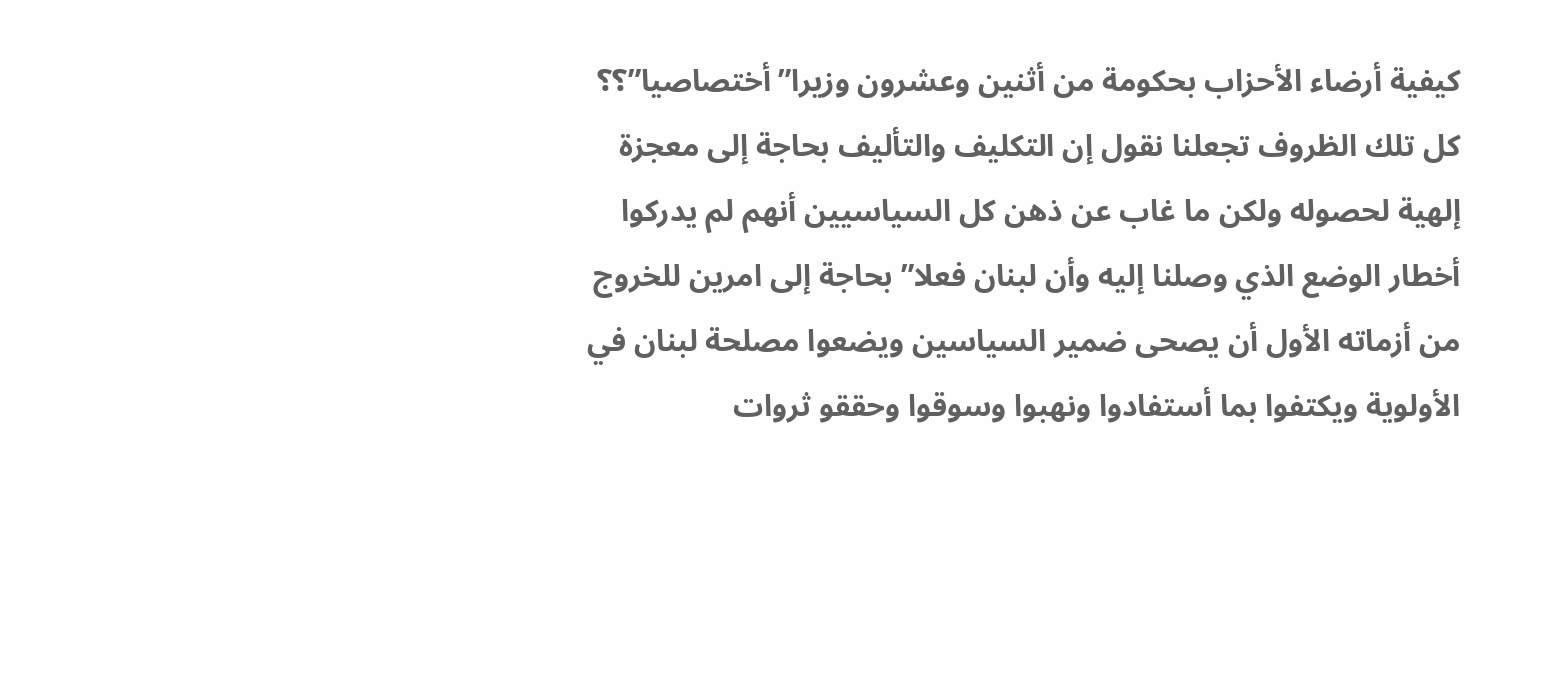كيفية أرضاء الأحزاب بحكومة من أثنين وعشرون وزيرا” أختصاصيا”؟؟
كل تلك الظروف تجعلنا نقول إن التكليف والتأليف بحاجة إلى معجزة إلهية لحصوله ولكن ما غاب عن ذهن كل السياسيين أنهم لم يدركوا أخطار الوضع الذي وصلنا إليه وأن لبنان فعلا” بحاجة إلى امرين للخروج من أزماته الأول أن يصحى ضمير السياسين ويضعوا مصلحة لبنان في الأولوية ويكتفوا بما أستفادوا ونهبوا وسوقوا وحققو ثروات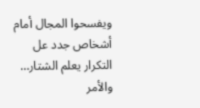ويفسحوا المجال أمام أشخاص جدد عل التكرار يعلم الشتار… والأمر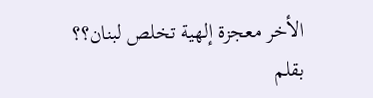الأخر معجزة إلهية تخلص لبنان؟؟
بقلم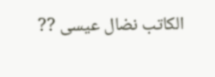الكاتب نضال عيسى ??